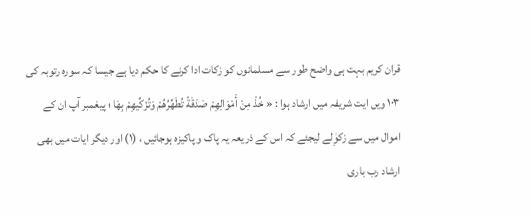قران کریم بہت ہی واضح طور سے مسلمانوں کو زکات ادا کرنے کا حکم دیا ہے جیسا کہ سورہ رتوبہ کی ۱۰۳ ویں ایت شریفہ میں ارشاد ہوا : « خُذْ مِنْ أَمْوَالِهِمْ صَدَقَةً تُطَهِّرُهُمْ وَتُزَكِّيهِمْ بِهَا ؛ پیغمبر آپ ان کے اموال میں سے زکوِٰلے لیجئے کہ اس کے ذریعہ یہ پاک و پاکیزہ ہوجائیں ، (۱) اور دیگر ایات میں بھی ارشاد رب باری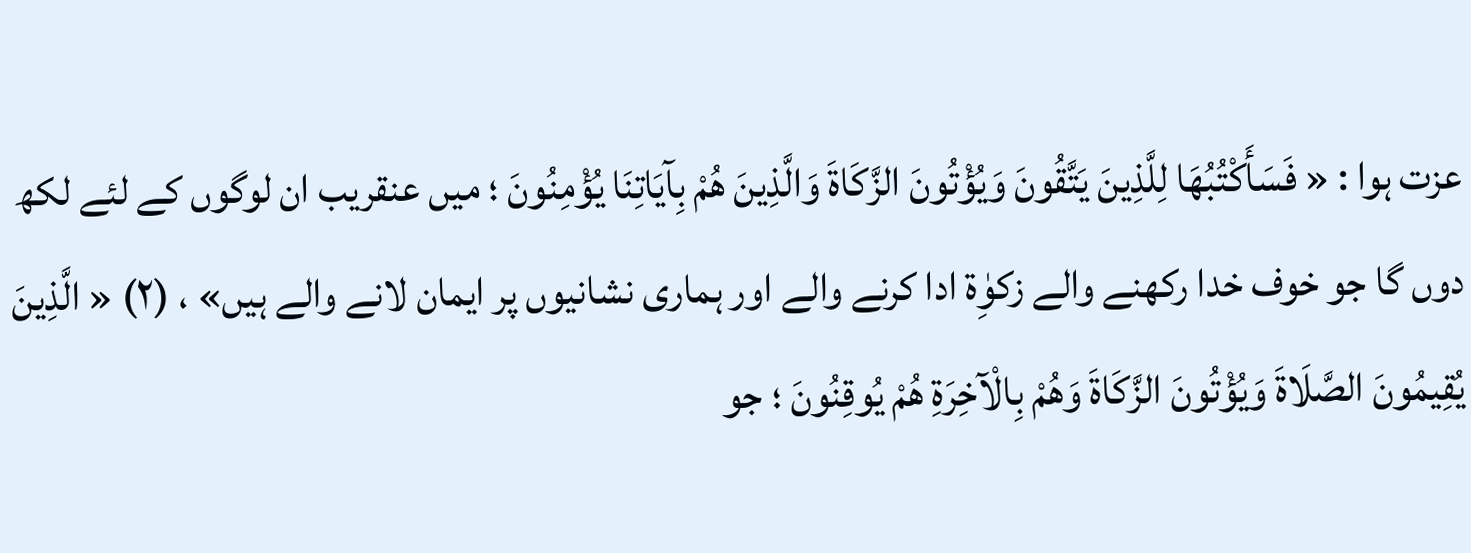عزت ہوا : « فَسَأَكْتُبُهَا لِلَّذِينَ يَتَّقُونَ وَيُؤْتُونَ الزَّكَاةَ وَالَّذِينَ هُمْ بِآيَاتِنَا يُؤْمِنُونَ ؛ میں عنقریب ان لوگوں کے لئے لکھ دوں گا جو خوف خدا رکھنے والے زکوِٰۃ ادا کرنے والے اور ہماری نشانیوں پر ایمان لانے والے ہیں» ، (۲) « الَّذِينَ يُقِيمُونَ الصَّلَاةَ وَيُؤْتُونَ الزَّكَاةَ وَهُمْ بِالْآخِرَةِ هُمْ يُوقِنُونَ ؛ جو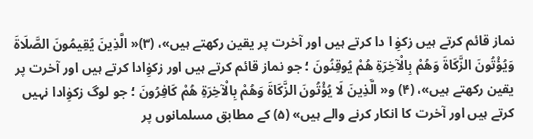نماز قائم کرتے ہیں زکوِٰ ا دا کرتے ہیں اور آخرت پر یقین رکھتے ہیں»، (۳)« الَّذِينَ يُقِيمُونَ الصَّلَاةَ وَيُؤْتُونَ الزَّكَاةَ وَهُمْ بِالْآخِرَةِ هُمْ يُوقِنُونَ ؛ جو نماز قائم کرتے ہیں اور زکوِٰادا کرتے ہیں اور آخرت پر یقین رکھتے ہیں»، (۴) و« الَّذِينَ لَا يُؤْتُونَ الزَّكَاةَ وَهُمْ بِالْآخِرَةِ هُمْ كَافِرُونَ ؛ جو لوگ زکوِٰادا نہیں کرتے ہیں اور آخرت کا انکار کرنے والے ہیں» (۵) کے مطابق مسلمانوں پر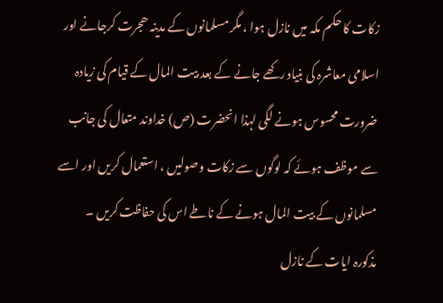زکات کا حکم مکہ میں نازل ہوا ، مگر مسلمانوں کے مدینہ ھجرت کرجانے اور اسلامی معاشرہ کی بنیاد رکھے جانے کے بعد بیت المال کے قیام کی زیادہ ضرورت محسوس ہونے لگی لہذا انحضرت (ص) خداوند متعال کی جانب سے موظف ہوئے کہ لوگوں سے زکات وصولیں ، استعمال کریں اور اسے مسلمانوں کے بیت المال ہونے کے ناطے اس کی حفاظت کریں ۔
مذکورہ ایات کے نازل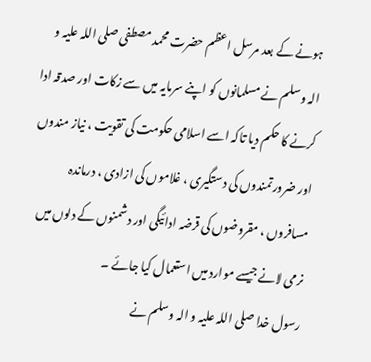ہونے کے بعد مرسل اعظم حضرت محمد مصطفی صلی اللہ علیہ و الہ وسلم نے مسلمانوں کو اپنے سرمایہ میں سے زکات اور صدقہ ادا کرنے کا حکم دیا تاکہ اسے اسلامی حکومت کی تقویت ، نیاز مندوں اور ضرورتمندوں کی دستگیری ، غلاموں کی ازادی ، درماندہ مسافروں ، مقروضوں کی قرضہ ادائیگی اور دشمنوں کے دلوں میں نرمی لانے جیسے موارد میں استعمال کیا جائے ۔
رسول خدا صلی اللہ علیہ و الہ وسلم نے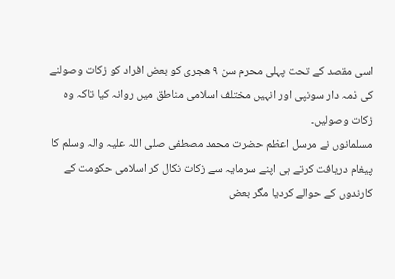اسی مقصد کے تحت پہلی محرم سن ۹ ھجری کو بعض افراد کو زکات وصولنے کی ذمہ دار سونپی اور انہیں مختلف اسلامی مناطق میں روانہ کیا تاکہ وہ زکات وصولیں۔
مسلمانوں نے مرسل اعظم حضرت محمد مصطفی صلی اللہ علیہ والہ وسلم کا پیغام دریافت کرتے ہی اپنے سرمایہ سے زکات نکال کر اسلامی حکومت کے کارندوں کے حوالے کردیا مگر بعض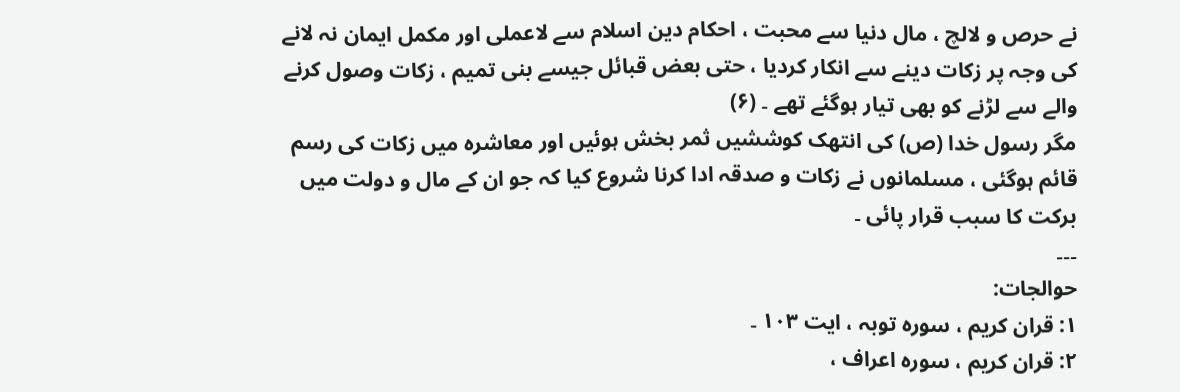نے حرص و لالچ ، مال دنیا سے محبت ، احکام دین اسلام سے لاعملی اور مکمل ایمان نہ لانے کی وجہ پر زکات دینے سے انکار کردیا ، حتی بعض قبائل جیسے بنی تمیم ، زکات وصول کرنے والے سے لڑنے کو بھی تیار ہوگئے تھے ۔ (۶)
مگر رسول خدا (ص) کی انتھک کوششیں ثمر بخش ہوئیں اور معاشرہ میں زکات کی رسم قائم ہوگئی ، مسلمانوں نے زکات و صدقہ ادا کرنا شروع کیا کہ جو ان کے مال و دولت میں برکت کا سبب قرار پائی ۔
۔۔۔
حوالجات:
۱: قران کریم ، سورہ توبہ ، ایت ۱۰۳ ۔
۲: قران کریم ، سوره اعراف ،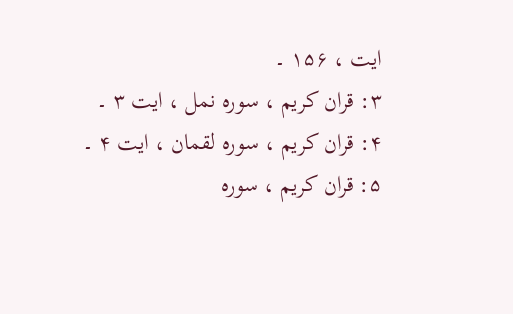ایت ، ۱۵۶ ۔
۳: قران کریم ، سوره نمل ، ایت ۳ ۔
۴: قران کریم ، سوره لقمان ، ایت ۴ ۔
۵: قران کریم ، سوره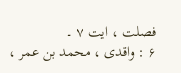فصلت ، ایت ۷ ۔
۶ : واقدی ، محمد بن عمر ،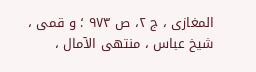المغازی ، ج ۲، ص ۹۷۳ ؛ و قمی ، شیخ عباس ، منتهی الآمال ،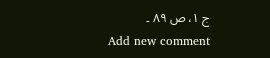ج ۱، ص ۸۹ ۔
Add new comment